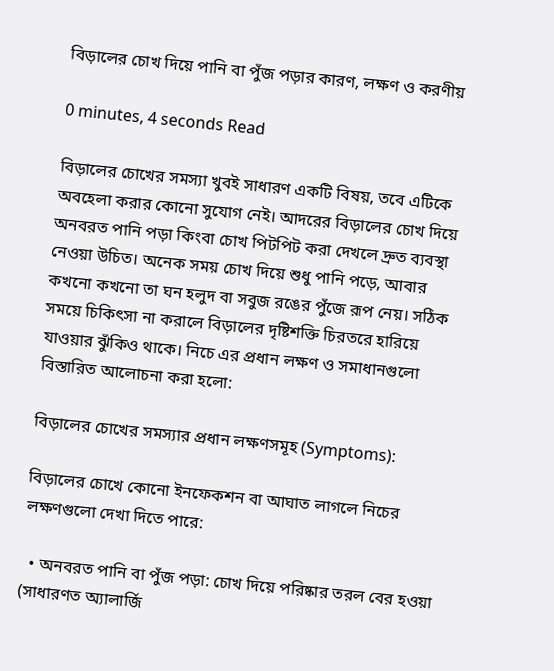বিড়ালের চোখ দিয়ে পানি বা পুঁজ পড়ার কারণ, লক্ষণ ও করণীয়

0 minutes, 4 seconds Read

বিড়ালের চোখের সমস্যা খুবই সাধারণ একটি বিষয়, তবে এটিকে অবহেলা করার কোনো সুযোগ নেই। আদরের বিড়ালের চোখ দিয়ে অনবরত পানি পড়া কিংবা চোখ পিটপিট করা দেখলে দ্রুত ব্যবস্থা নেওয়া উচিত। অনেক সময় চোখ দিয়ে শুধু পানি পড়ে, আবার কখনো কখনো তা ঘন হলুদ বা সবুজ রঙের পুঁজে রূপ নেয়। সঠিক সময়ে চিকিৎসা না করালে বিড়ালের দৃষ্টিশক্তি চিরতরে হারিয়ে যাওয়ার ঝুঁকিও থাকে। নিচে এর প্রধান লক্ষণ ও সমাধানগুলো বিস্তারিত আলোচনা করা হলো:

বিড়ালের চোখের সমস্যার প্রধান লক্ষণসমূহ (Symptoms):

বিড়ালের চোখে কোনো ইনফেকশন বা আঘাত লাগলে নিচের লক্ষণগুলো দেখা দিতে পারে:

  • অনবরত পানি বা পুঁজ পড়া: চোখ দিয়ে পরিষ্কার তরল বের হওয়া (সাধারণত অ্যালার্জি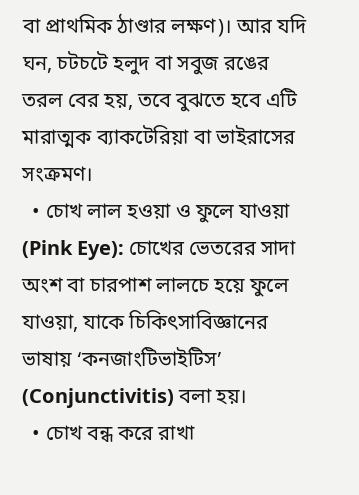বা প্রাথমিক ঠাণ্ডার লক্ষণ)। আর যদি ঘন, চটচটে হলুদ বা সবুজ রঙের তরল বের হয়, তবে বুঝতে হবে এটি মারাত্মক ব্যাকটেরিয়া বা ভাইরাসের সংক্রমণ।
  • চোখ লাল হওয়া ও ফুলে যাওয়া (Pink Eye): চোখের ভেতরের সাদা অংশ বা চারপাশ লালচে হয়ে ফুলে যাওয়া, যাকে চিকিৎসাবিজ্ঞানের ভাষায় ‘কনজাংটিভাইটিস’ (Conjunctivitis) বলা হয়।
  • চোখ বন্ধ করে রাখা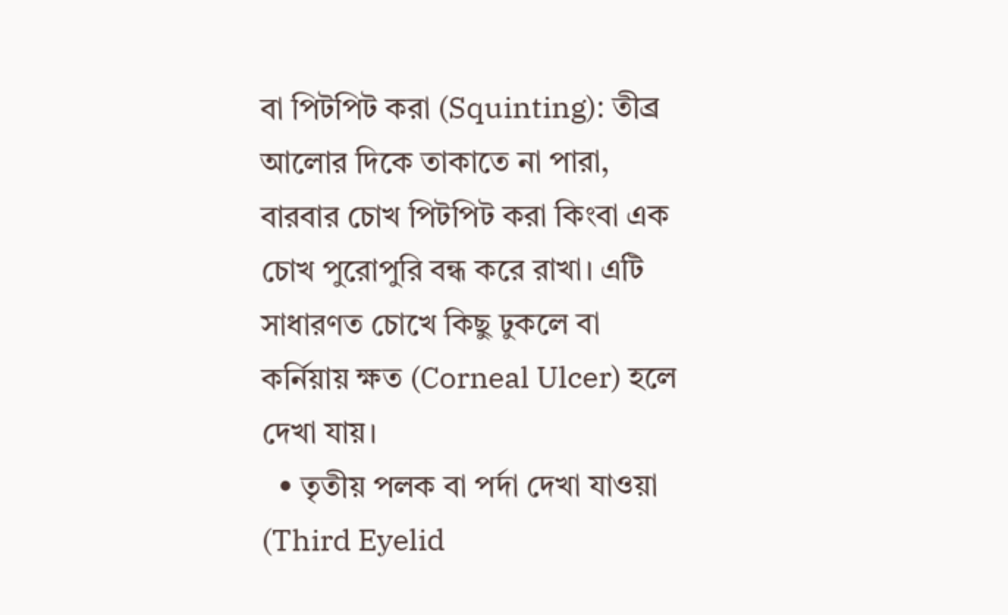বা পিটপিট করা (Squinting): তীব্র আলোর দিকে তাকাতে না পারা, বারবার চোখ পিটপিট করা কিংবা এক চোখ পুরোপুরি বন্ধ করে রাখা। এটি সাধারণত চোখে কিছু ঢুকলে বা কর্নিয়ায় ক্ষত (Corneal Ulcer) হলে দেখা যায়।
  • তৃতীয় পলক বা পর্দা দেখা যাওয়া (Third Eyelid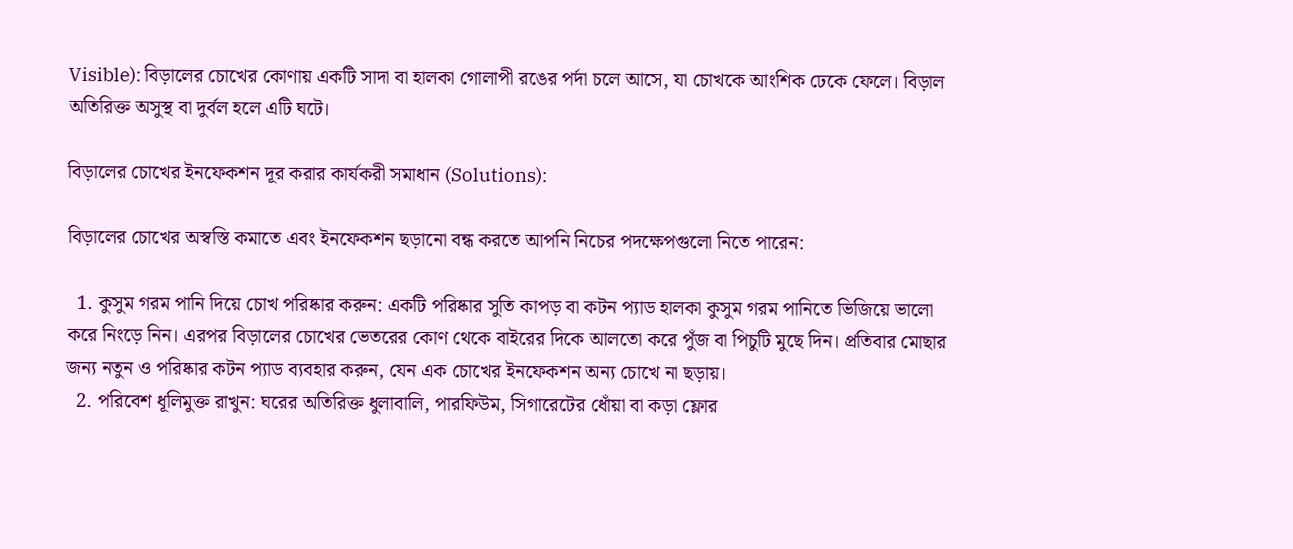Visible): বিড়ালের চোখের কোণায় একটি সাদা বা হালকা গোলাপী রঙের পর্দা চলে আসে, যা চোখকে আংশিক ঢেকে ফেলে। বিড়াল অতিরিক্ত অসুস্থ বা দুর্বল হলে এটি ঘটে।

বিড়ালের চোখের ইনফেকশন দূর করার কার্যকরী সমাধান (Solutions):

বিড়ালের চোখের অস্বস্তি কমাতে এবং ইনফেকশন ছড়ানো বন্ধ করতে আপনি নিচের পদক্ষেপগুলো নিতে পারেন:

  1. কুসুম গরম পানি দিয়ে চোখ পরিষ্কার করুন: একটি পরিষ্কার সুতি কাপড় বা কটন প্যাড হালকা কুসুম গরম পানিতে ভিজিয়ে ভালো করে নিংড়ে নিন। এরপর বিড়ালের চোখের ভেতরের কোণ থেকে বাইরের দিকে আলতো করে পুঁজ বা পিচুটি মুছে দিন। প্রতিবার মোছার জন্য নতুন ও পরিষ্কার কটন প্যাড ব্যবহার করুন, যেন এক চোখের ইনফেকশন অন্য চোখে না ছড়ায়।
  2. পরিবেশ ধূলিমুক্ত রাখুন: ঘরের অতিরিক্ত ধুলাবালি, পারফিউম, সিগারেটের ধোঁয়া বা কড়া ফ্লোর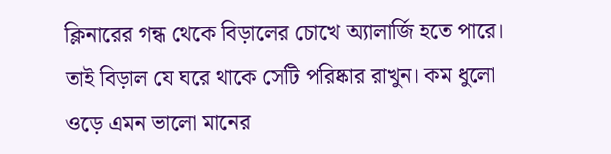ক্লিনারের গন্ধ থেকে বিড়ালের চোখে অ্যালার্জি হতে পারে। তাই বিড়াল যে ঘরে থাকে সেটি পরিষ্কার রাখুন। কম ধুলো ওড়ে এমন ভালো মানের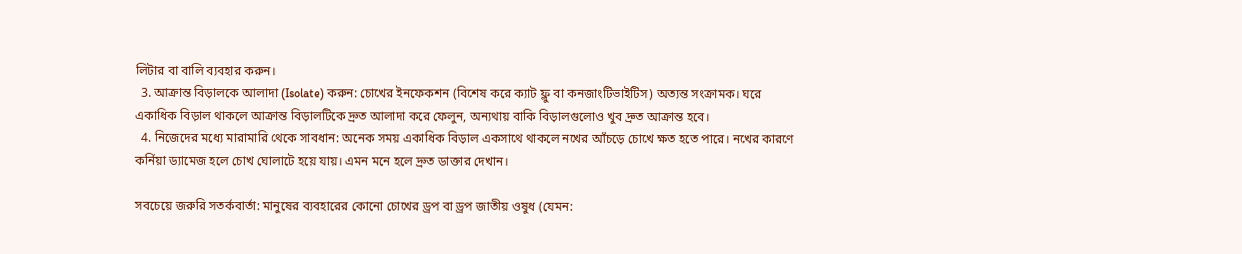লিটার বা বালি ব্যবহার করুন।
  3. আক্রান্ত বিড়ালকে আলাদা (Isolate) করুন: চোখের ইনফেকশন (বিশেষ করে ক্যাট ফ্লু বা কনজাংটিভাইটিস) অত্যন্ত সংক্রামক। ঘরে একাধিক বিড়াল থাকলে আক্রান্ত বিড়ালটিকে দ্রুত আলাদা করে ফেলুন, অন্যথায় বাকি বিড়ালগুলোও খুব দ্রুত আক্রান্ত হবে।
  4. নিজেদের মধ্যে মারামারি থেকে সাবধান: অনেক সময় একাধিক বিড়াল একসাথে থাকলে নখের আঁচড়ে চোখে ক্ষত হতে পারে। নখের কারণে কর্নিয়া ড্যামেজ হলে চোখ ঘোলাটে হয়ে যায়। এমন মনে হলে দ্রুত ডাক্তার দেখান।

সবচেয়ে জরুরি সতর্কবার্তা: মানুষের ব্যবহারের কোনো চোখের ড্রপ বা ড্রপ জাতীয় ওষুধ (যেমন: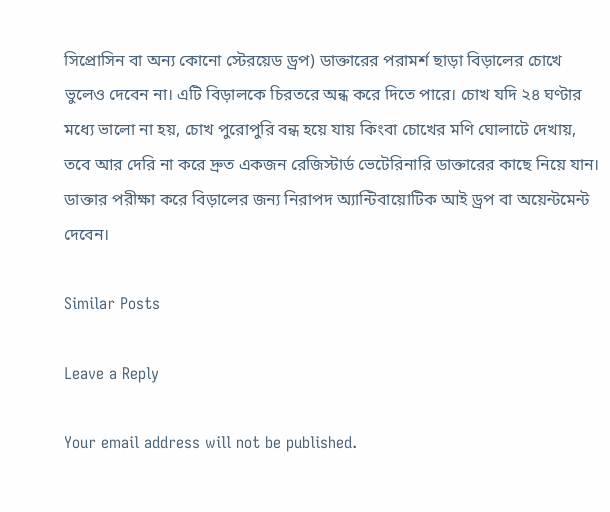সিপ্রোসিন বা অন্য কোনো স্টেরয়েড ড্রপ) ডাক্তারের পরামর্শ ছাড়া বিড়ালের চোখে ভুলেও দেবেন না। এটি বিড়ালকে চিরতরে অন্ধ করে দিতে পারে। চোখ যদি ২৪ ঘণ্টার মধ্যে ভালো না হয়, চোখ পুরোপুরি বন্ধ হয়ে যায় কিংবা চোখের মণি ঘোলাটে দেখায়, তবে আর দেরি না করে দ্রুত একজন রেজিস্টার্ড ভেটেরিনারি ডাক্তারের কাছে নিয়ে যান। ডাক্তার পরীক্ষা করে বিড়ালের জন্য নিরাপদ অ্যান্টিবায়োটিক আই ড্রপ বা অয়েন্টমেন্ট দেবেন।

Similar Posts

Leave a Reply

Your email address will not be published.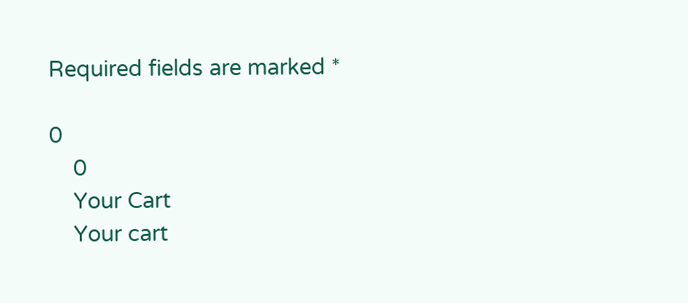Required fields are marked *

0
    0
    Your Cart
    Your cart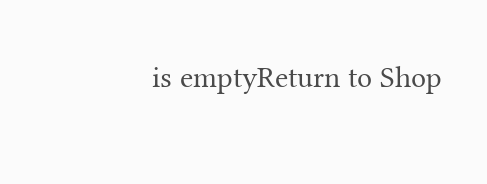is emptyReturn to Shop